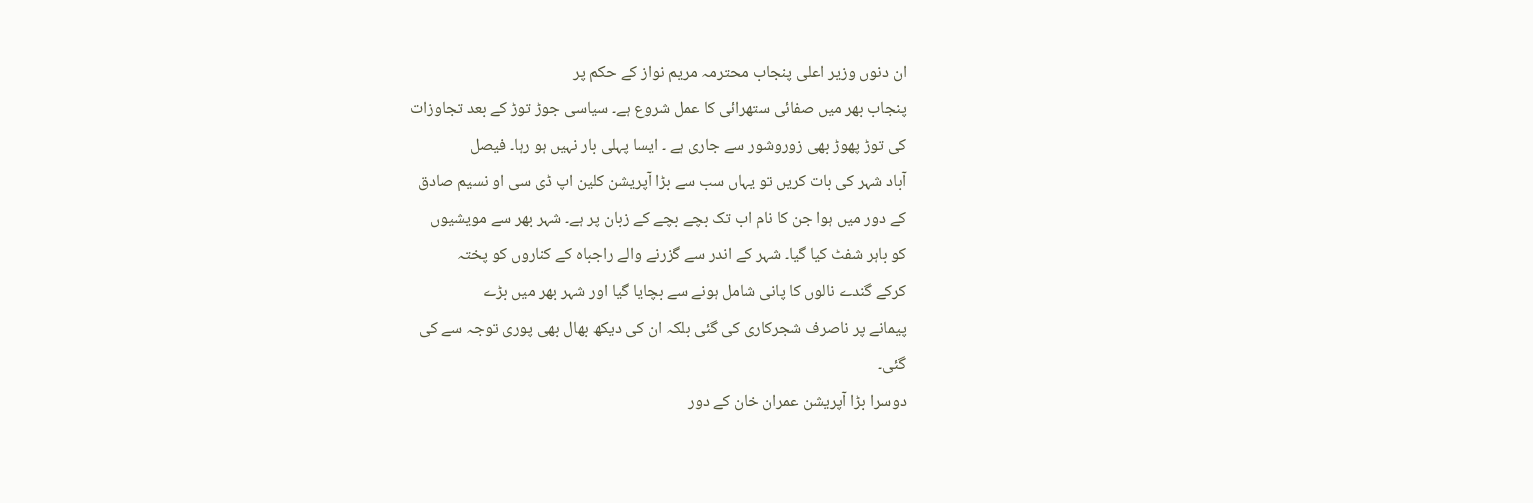ان دنوں وزیر اعلی پنجاب محترمہ مریم نواز کے حکم پر
پنجاب بھر میں صفائی ستھرائی کا عمل شروع ہے۔ سیاسی جوڑ توڑ کے بعد تجاوزات
کی توڑ پھوڑ بھی زوروشور سے جاری ہے ۔ ایسا پہلی بار نہیں ہو رہا۔ فیصل
آباد شہر کی بات کریں تو یہاں سب سے بڑا آپریشن کلین اپ ڈی سی او نسیم صادق
کے دور میں ہوا جن کا نام اب تک بچے بچے کے زبان پر ہے۔ شہر بھر سے مویشیوں
کو باہر شفٹ کیا گیا۔ شہر کے اندر سے گزرنے والے راجباہ کے کناروں کو پختہ
کرکے گندے نالوں کا پانی شامل ہونے سے بچایا گیا اور شہر بھر میں بڑے
پیمانے پر ناصرف شجرکاری کی گئی بلکہ ان کی دیکھ بھال بھی پوری توجہ سے کی
گئی۔
دوسرا بڑا آپریشن عمران خان کے دور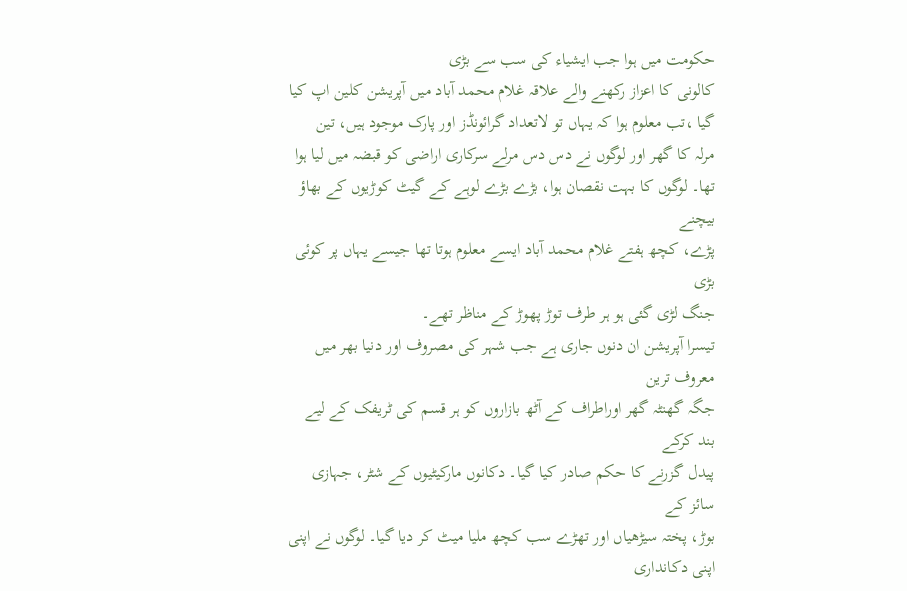حکومت میں ہوا جب ایشیاء کی سب سے بڑی
کالونی کا اعزاز رکھنے والے علاقہ غلام محمد آباد میں آپریشن کلین اپ کیا
گیا ،تب معلوم ہوا کہ یہاں تو لاتعداد گرائونڈز اور پارک موجود ہیں، تین
مرلہ کا گھر اور لوگوں نے دس دس مرلے سرکاری اراضی کو قبضہ میں لیا ہوا
تھا۔ لوگوں کا بہت نقصان ہوا، بڑے بڑے لوہے کے گیٹ کوڑیوں کے بھاؤ بیچنے
پڑے، کچھ ہفتے غلام محمد آباد ایسے معلوم ہوتا تھا جیسے یہاں پر کوئی بڑی
جنگ لڑی گئی ہو ہر طرف توڑ پھوڑ کے مناظر تھے۔
تیسرا آپریشن ان دنوں جاری ہے جب شہر کی مصروف اور دنیا بھر میں معروف ترین
جگہ گھنٹہ گھر اوراطراف کے آٹھ بازاروں کو ہر قسم کی ٹریفک کے لیے بند کرکے
پیدل گزرنے کا حکم صادر کیا گیا۔ دکانوں مارکیٹیوں کے شٹر، جہازی سائز کے
بوڑ، پختہ سیڑھیاں اور تھڑے سب کچھ ملیا میٹ کر دیا گیا۔ لوگوں نے اپنی
اپنی دکانداری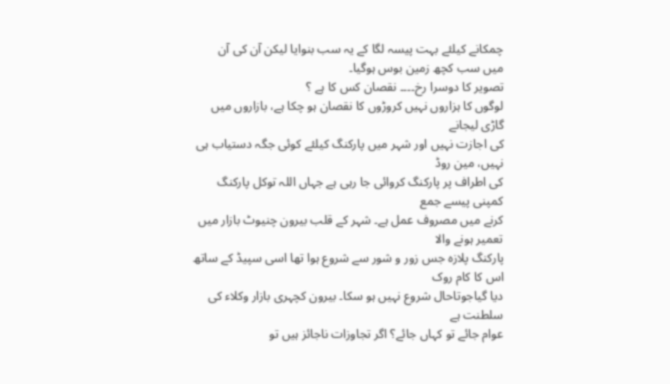چمکانے کیلئے بہت پیسہ لگا کے یہ سب بنوایا لیکن آن کی آن
میں سب کچھ زمین بوس ہوگیا۔
تصویر کا دوسرا رخ۔۔۔۔ نقصان کس کا ہے ؟
لوگوں کا ہزاروں نہیں کروڑوں کا نقصان ہو چکا ہے، بازاروں میں گاڑی لیجانے
کی اجازت نہیں اور شہر میں پارکنگ کیلئے کوئی جگہ دستیاب ہی نہیں، مین روڈ
کی اطراف پر پارکنگ کروائی جا رہی ہے جہاں اللہ توکل پارکنگ کمپنی پیسے جمع
کرنے میں مصروف عمل ہے۔ شہر کے قلب بیرون چنیوٹ بازار میں تعمیر ہونے والا
پارکنگ پلازہ جس زور و شور سے شروع ہوا تھا اسی سپیڈ کے ساتھ اس کا کام روک
دیا گیاجوتاحال شروع نہیں ہو سکا۔ بیرون کچہری بازار وکلاء کی سلطنت ہے
عوام جائے تو کہاں جائے؟ اگر تجاوزات ناجائز ہیں تو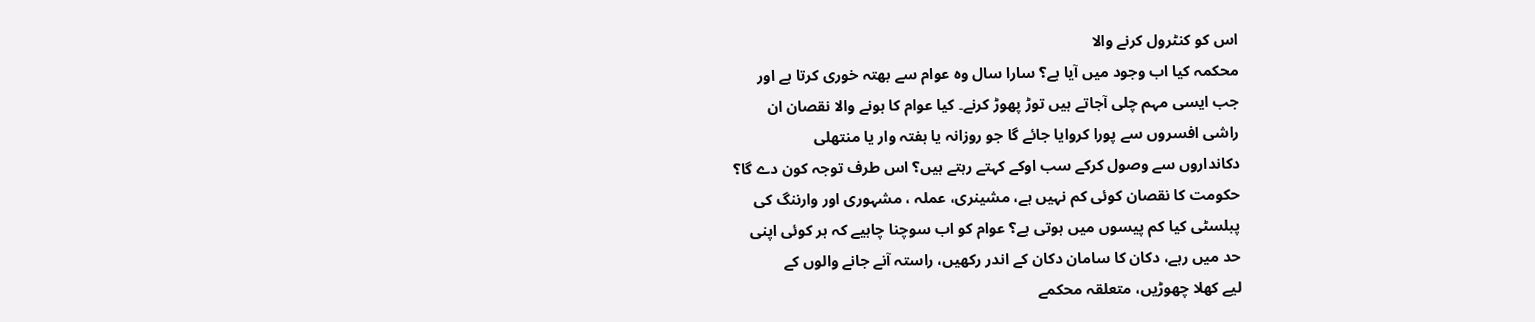اس کو کنٹرول کرنے والا
محکمہ کیا اب وجود میں آیا ہے؟ سارا سال وہ عوام سے بھتہ خوری کرتا ہے اور
جب ایسی مہم چلی آجاتے ہیں توڑ پھوڑ کرنے۔ کیا عوام کا ہونے والا نقصان ان
راشی افسروں سے پورا کروایا جائے گا جو روزانہ یا ہفتہ وار یا منتھلی
دکانداروں سے وصول کرکے سب اوکے کہتے رہتے ہیں؟ اس طرف توجہ کون دے گا؟
حکومت کا نقصان کوئی کم نہیں ہے، مشینری، عملہ ، مشہوری اور وارننگ کی
پبلسٹی کیا کم پیسوں میں ہوتی ہے؟ عوام کو اب سوچنا چاہیے کہ ہر کوئی اپنی
حد میں رہے، دکان کا سامان دکان کے اندر رکھیں، راستہ آنے جانے والوں کے
لیے کھلا چھوڑیں، متعلقہ محکمے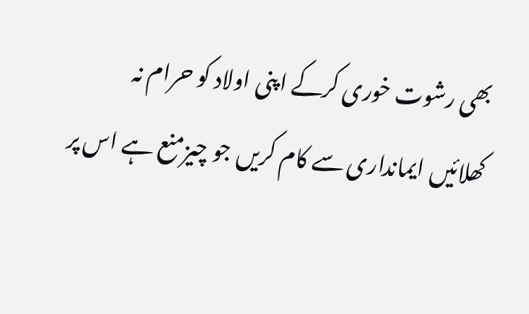بھی رشوت خوری کرکے اپنی اولاد کو حرام نہ
کھلائیں ایمانداری سے کام کریں جو چیزمنع ہے اس پر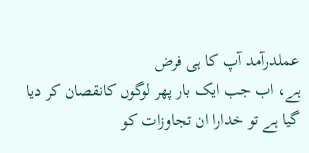عملدرآمد آپ کا ہی فرض
ہے، اب جب ایک بار پھر لوگوں کانقصان کر دیا گیا ہے تو خدارا ان تجاوزات کو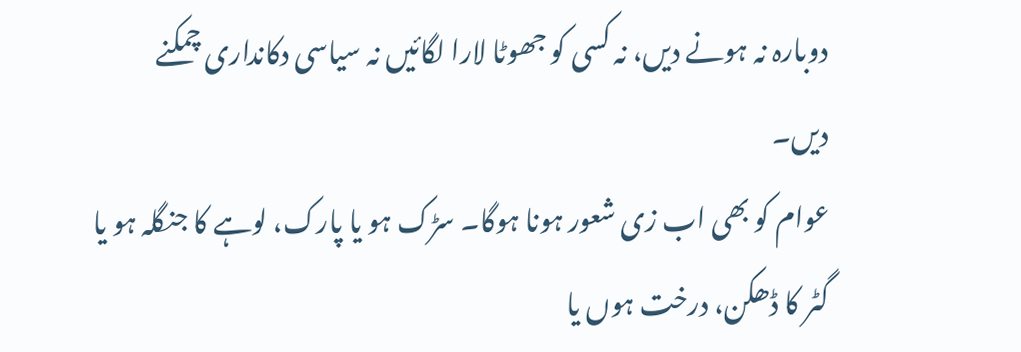دوبارہ نہ ہونے دیں، نہ کسی کو جھوٹا لارا لگائیں نہ سیاسی دکانداری چمکنے
دیں۔
عوام کو بھی اب زی شعور ہونا ہوگا۔ سڑک ہو یا پارک، لوہے کا جنگلہ ہو یا
گٹر کا ڈھکن، درخت ہوں یا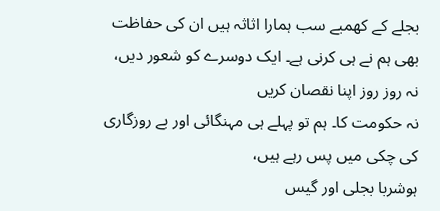بجلے کے کھمبے سب ہمارا اثاثہ ہیں ان کی حفاظت
بھی ہم نے ہی کرنی ہے۔ ایک دوسرے کو شعور دیں، نہ روز روز اپنا نقصان کریں
نہ حکومت کا۔ ہم تو پہلے ہی مہنگائی اور بے روزگاری کی چکی میں پس رہے ہیں،
ہوشربا بجلی اور گیس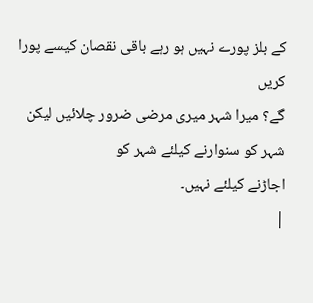کے بلز پورے نہیں ہو رہے باقی نقصان کیسے پورا کریں
گے؟ میرا شہر میری مرضی ضرور چلائیں لیکن شہر کو سنوارنے کیلئے شہر کو
اجاڑنے کیلئے نہیں۔
|